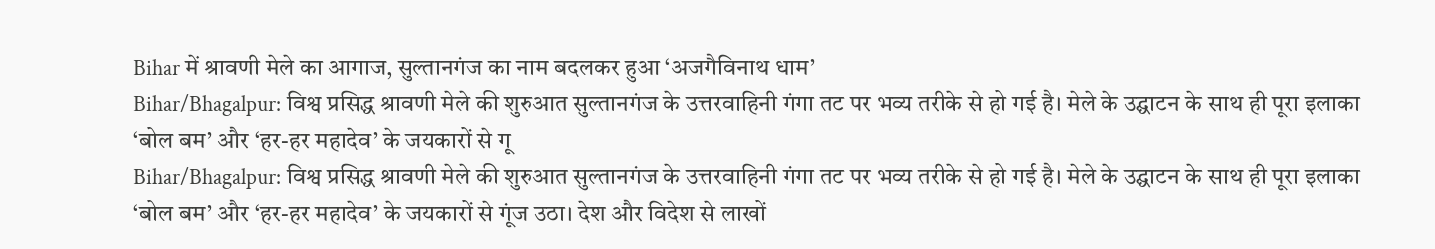Bihar में श्रावणी मेले का आगाज, सुल्तानगंज का नाम बदलकर हुआ ‘अजगैविनाथ धाम’
Bihar/Bhagalpur: विश्व प्रसिद्ध श्रावणी मेले की शुरुआत सुल्तानगंज के उत्तरवाहिनी गंगा तट पर भव्य तरीके से हो गई है। मेले के उद्घाटन के साथ ही पूरा इलाका ‘बोल बम’ और ‘हर-हर महादेव’ के जयकारों से गू
Bihar/Bhagalpur: विश्व प्रसिद्ध श्रावणी मेले की शुरुआत सुल्तानगंज के उत्तरवाहिनी गंगा तट पर भव्य तरीके से हो गई है। मेले के उद्घाटन के साथ ही पूरा इलाका ‘बोल बम’ और ‘हर-हर महादेव’ के जयकारों से गूंज उठा। देश और विदेश से लाखों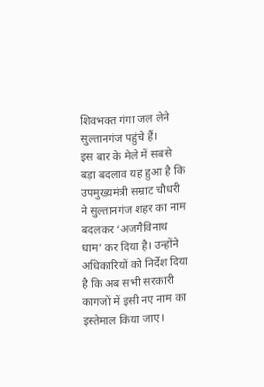शिवभक्त गंगा जल लेने सुल्तानगंज पहुंचे हैं।
इस बार के मेले में सबसे बड़ा बदलाव यह हुआ है कि उपमुख्यमंत्री सम्राट चौधरी ने सुल्तानगंज शहर का नाम बदलकर ‘अजगैविनाथ धाम’ कर दिया है। उन्होंने अधिकारियों को निर्देश दिया है कि अब सभी सरकारी कागजों में इसी नए नाम का इस्तेमाल किया जाए।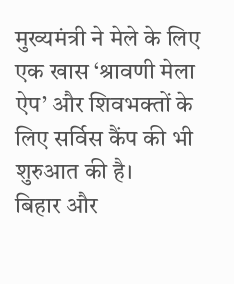मुख्यमंत्री ने मेले के लिए एक खास ‘श्रावणी मेला ऐप’ और शिवभक्तों के लिए सर्विस कैंप की भी शुरुआत की है।
बिहार और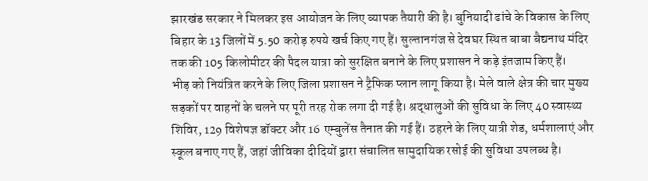झारखंड सरकार ने मिलकर इस आयोजन के लिए व्यापक तैयारी की है। बुनियादी ढांचे के विकास के लिए बिहार के 13 जिलों में 5.50 करोड़ रुपये खर्च किए गए हैं। सुल्तानगंज से देवघर स्थित बाबा बैद्यनाथ मंदिर तक की 105 किलोमीटर की पैदल यात्रा को सुरक्षित बनाने के लिए प्रशासन ने कड़े इंतजाम किए हैं।
भीड़ को नियंत्रित करने के लिए जिला प्रशासन ने ट्रैफिक प्लान लागू किया है। मेले वाले क्षेत्र की चार मुख्य सड़कों पर वाहनों के चलने पर पूरी तरह रोक लगा दी गई है। श्रद्धालुओं की सुविधा के लिए 40 स्वास्थ्य शिविर, 129 विशेषज्ञ डॉक्टर और 16 एम्बुलेंस तैनात की गई हैं। ठहरने के लिए यात्री शेड, धर्मशालाएं और स्कूल बनाए गए हैं, जहां जीविका दीदियों द्वारा संचालित सामुदायिक रसोई की सुविधा उपलब्ध है।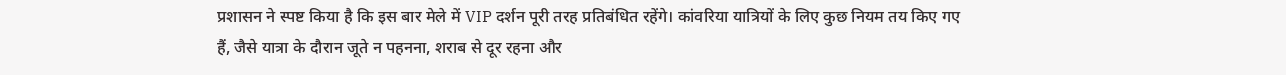प्रशासन ने स्पष्ट किया है कि इस बार मेले में VIP दर्शन पूरी तरह प्रतिबंधित रहेंगे। कांवरिया यात्रियों के लिए कुछ नियम तय किए गए हैं, जैसे यात्रा के दौरान जूते न पहनना, शराब से दूर रहना और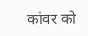कांवर को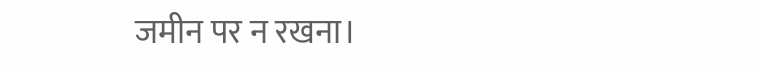जमीन पर न रखना।